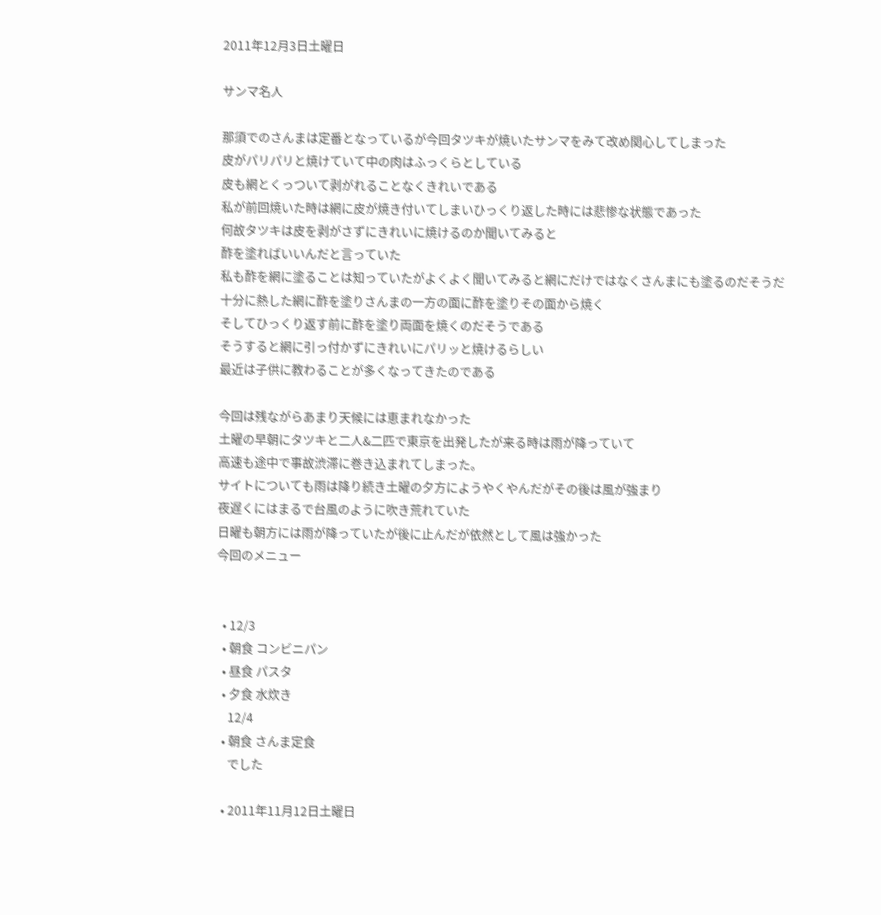2011年12月3日土曜日

サンマ名人

那須でのさんまは定番となっているが今回タツキが焼いたサンマをみて改め関心してしまった
皮がパリパリと焼けていて中の肉はふっくらとしている
皮も網とくっついて剥がれることなくきれいである
私が前回焼いた時は網に皮が焼き付いてしまいひっくり返した時には悲惨な状態であった
何故タツキは皮を剥がさずにきれいに焼けるのか聞いてみると
酢を塗ればいいんだと言っていた
私も酢を網に塗ることは知っていたがよくよく聞いてみると網にだけではなくさんまにも塗るのだそうだ
十分に熱した網に酢を塗りさんまの一方の面に酢を塗りその面から焼く
そしてひっくり返す前に酢を塗り両面を焼くのだそうである
そうすると網に引っ付かずにきれいにパリッと焼けるらしい
最近は子供に教わることが多くなってきたのである

今回は残ながらあまり天候には恵まれなかった
土曜の早朝にタツキと二人&二匹で東京を出発したが来る時は雨が降っていて
高速も途中で事故渋滞に巻き込まれてしまった。
サイトについても雨は降り続き土曜の夕方にようやくやんだがその後は風が強まり
夜遅くにはまるで台風のように吹き荒れていた
日曜も朝方には雨が降っていたが後に止んだが依然として風は強かった
今回のメニュー


  • 12/3
  • 朝食 コンビニパン
  • 昼食 パスタ
  • 夕食 水炊き
    12/4
  • 朝食 さんま定食
    でした

  • 2011年11月12日土曜日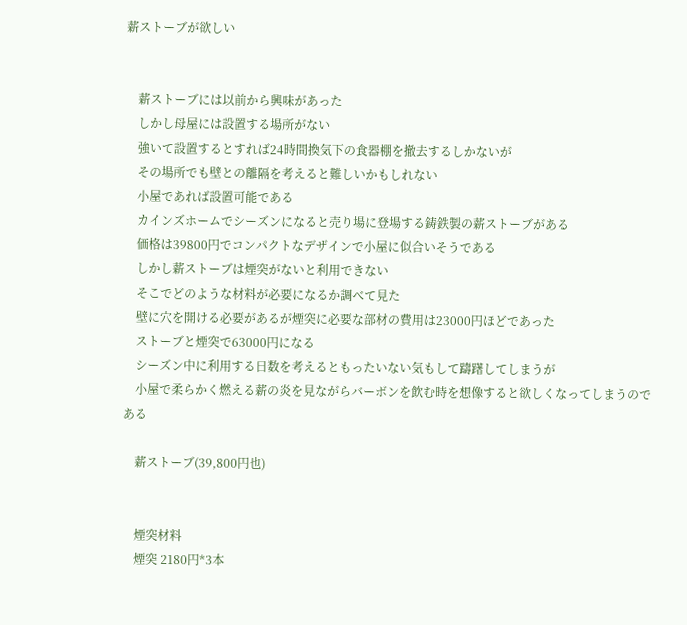薪ストーブが欲しい


    薪ストーブには以前から興味があった
    しかし母屋には設置する場所がない
    強いて設置するとすれば24時間換気下の食器棚を撤去するしかないが
    その場所でも壁との離隔を考えると難しいかもしれない
    小屋であれば設置可能である
    カインズホームでシーズンになると売り場に登場する鋳鉄製の薪ストーブがある
    価格は39800円でコンパクトなデザインで小屋に似合いそうである
    しかし薪ストーブは煙突がないと利用できない
    そこでどのような材料が必要になるか調べて見た
    壁に穴を開ける必要があるが煙突に必要な部材の費用は23000円ほどであった
    ストーブと煙突で63000円になる
    シーズン中に利用する日数を考えるともったいない気もして躊躇してしまうが
    小屋で柔らかく燃える薪の炎を見ながらバーボンを飲む時を想像すると欲しくなってしまうのである

    薪ストーブ(39,800円也)


    煙突材料
    煙突 2180円*3本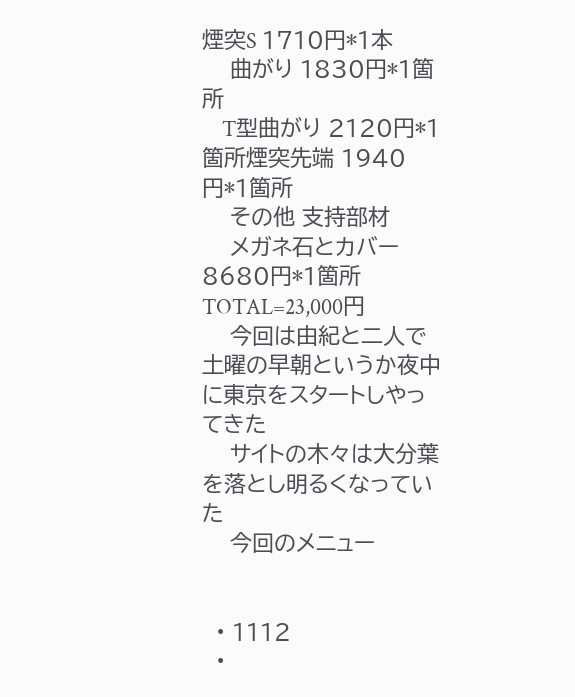煙突S 1710円*1本
    曲がり 1830円*1箇所
    T型曲がり 2120円*1箇所煙突先端 1940円*1箇所
    その他 支持部材
    メガネ石とカバー 8680円*1箇所 TOTAL=23,000円
    今回は由紀と二人で土曜の早朝というか夜中に東京をスタートしやってきた
    サイトの木々は大分葉を落とし明るくなっていた
    今回のメニュー


  • 1112
  •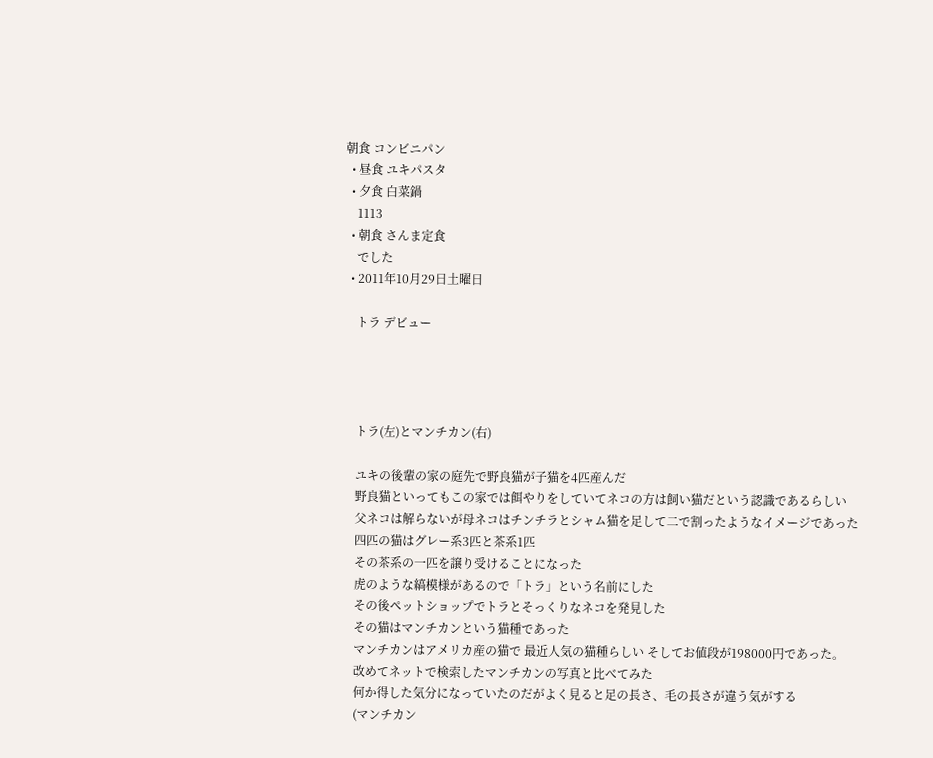朝食 コンビニパン
  • 昼食 ユキパスタ
  • 夕食 白菜鍋
    1113
  • 朝食 さんま定食
    でした
  • 2011年10月29日土曜日

    トラ デビュー




    トラ(左)とマンチカン(右)

    ユキの後輩の家の庭先で野良猫が子猫を4匹産んだ
    野良猫といってもこの家では餌やりをしていてネコの方は飼い猫だという認識であるらしい
    父ネコは解らないが母ネコはチンチラとシャム猫を足して二で割ったようなイメージであった
    四匹の猫はグレー系3匹と茶系1匹
    その茶系の一匹を譲り受けることになった
    虎のような縞模様があるので「トラ」という名前にした
    その後ペットショップでトラとそっくりなネコを発見した
    その猫はマンチカンという猫種であった
    マンチカンはアメリカ産の猫で 最近人気の猫種らしい そしてお値段が198000円であった。
    改めてネットで検索したマンチカンの写真と比べてみた
    何か得した気分になっていたのだがよく見ると足の長さ、毛の長さが違う気がする
    (マンチカン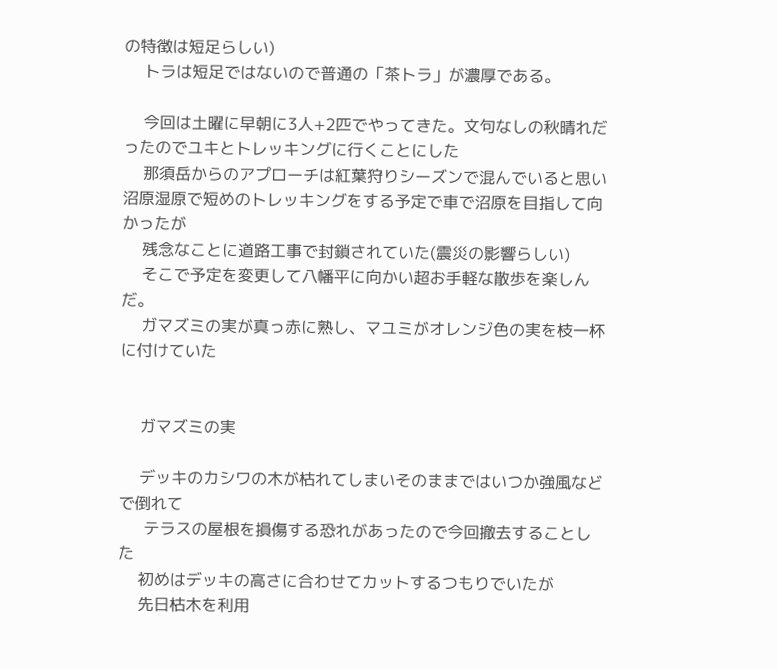の特徴は短足らしい)
    トラは短足ではないので普通の「茶トラ」が濃厚である。

    今回は土曜に早朝に3人+2匹でやってきた。文句なしの秋晴れだったのでユキとトレッキングに行くことにした
    那須岳からのアプローチは紅葉狩りシーズンで混んでいると思い沼原湿原で短めのトレッキングをする予定で車で沼原を目指して向かったが
    残念なことに道路工事で封鎖されていた(震災の影響らしい)
    そこで予定を変更して八幡平に向かい超お手軽な散歩を楽しんだ。
    ガマズミの実が真っ赤に熟し、マユミがオレンジ色の実を枝一杯に付けていた


    ガマズミの実

    デッキのカシワの木が枯れてしまいそのままではいつか強風などで倒れて
     テラスの屋根を損傷する恐れがあったので今回撤去することした
    初めはデッキの高さに合わせてカットするつもりでいたが
    先日枯木を利用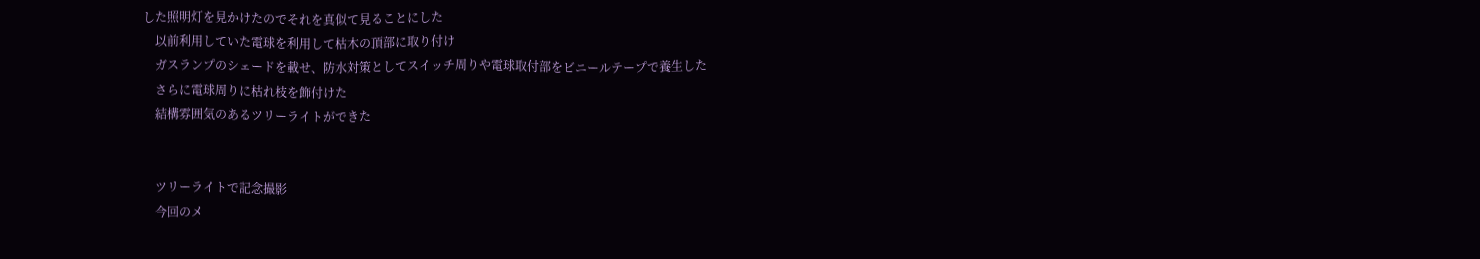した照明灯を見かけたのでそれを真似て見ることにした
    以前利用していた電球を利用して枯木の頂部に取り付け
    ガスランプのシェードを載せ、防水対策としてスイッチ周りや電球取付部をビニールテープで養生した
    さらに電球周りに枯れ枝を飾付けた
    結構雰囲気のあるツリーライトができた


    ツリーライトで記念撮影
    今回のメ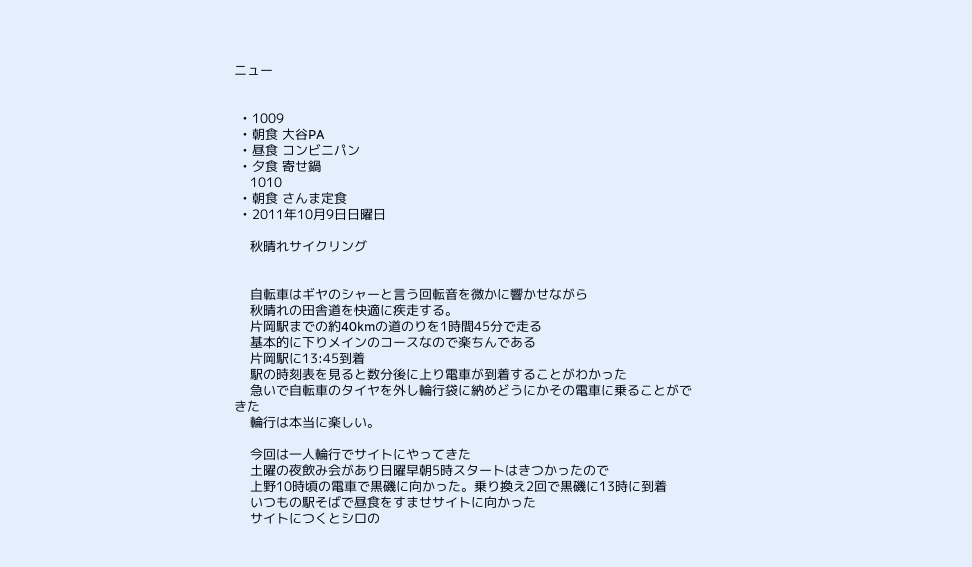ニュー


  • 1009
  • 朝食 大谷PA
  • 昼食 コンビニパン
  • 夕食 寄せ鍋
    1010
  • 朝食 さんま定食
  • 2011年10月9日日曜日

    秋晴れサイクリング


    自転車はギヤのシャーと言う回転音を微かに響かせながら
    秋晴れの田舎道を快適に疾走する。
    片岡駅までの約40kmの道のりを1時間45分で走る
    基本的に下りメインのコースなので楽ちんである
    片岡駅に13:45到着
    駅の時刻表を見ると数分後に上り電車が到着することがわかった
    急いで自転車のタイヤを外し輪行袋に納めどうにかその電車に乗ることができた
    輪行は本当に楽しい。

    今回は一人輪行でサイトにやってきた
    土曜の夜飲み会があり日曜早朝5時スタートはきつかったので
    上野10時頃の電車で黒磯に向かった。乗り換え2回で黒磯に13時に到着
    いつもの駅そばで昼食をすませサイトに向かった
    サイトにつくとシロの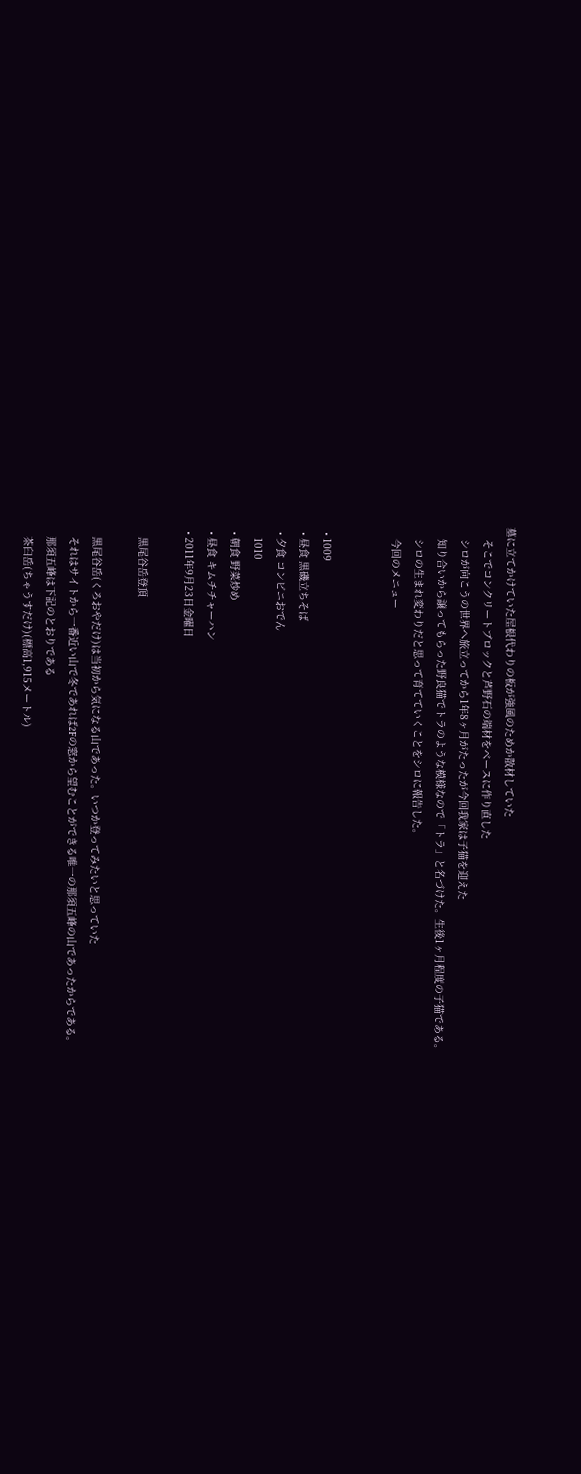墓に立てかけていた屋根代わりの板が強風のためか散材していた
    そこでコンクリートブロックと芦野石の端材をベースに作り直した
    シロが向こうの世界へ旅立ってから1年8ヶ月がたったが今回我家は子猫を迎えた
    知り合いから譲ってもらった野良猫でトラのような模様なので「トラ」と名づけた。生後1ヶ月程度の子猫である。
    シロの生まれ変わりだと思って育てていくことをシロに報告した。
    今回のメニュー


  • 1009
  • 昼食 黒磯立ちそば
  • 夕食 コンビニおでん
    1010
  • 朝食 野菜炒め
  • 昼食 キムチチャーハン
  • 2011年9月23日金曜日

    黒尾谷岳登頂

    黒尾谷岳(くろおやだけ)は当初から気になる山であった。いつか登ってみたいと思っていた
    それはサイトから一番近い山で冬であれば2Fの窓から望むことができる唯一の那須五峰の山であったからである。
    那須五峰は下記のとおりである
    茶臼岳(ちゃうすだけ)(標高1,915メートル)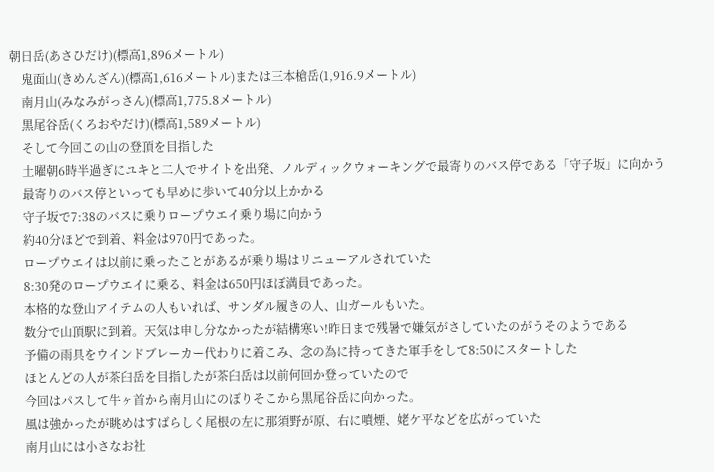朝日岳(あさひだけ)(標高1,896メートル)
    鬼面山(きめんざん)(標高1,616メートル)または三本槍岳(1,916.9メートル)
    南月山(みなみがっさん)(標高1,775.8メートル)
    黒尾谷岳(くろおやだけ)(標高1,589メートル)
    そして今回この山の登頂を目指した
    土曜朝6時半過ぎにユキと二人でサイトを出発、ノルディックウォーキングで最寄りのバス停である「守子坂」に向かう
    最寄りのバス停といっても早めに歩いて40分以上かかる
    守子坂で7:38のバスに乗りロープウエイ乗り場に向かう
    約40分ほどで到着、料金は970円であった。
    ロープウエイは以前に乗ったことがあるが乗り場はリニューアルされていた
    8:30発のロープウエイに乗る、料金は650円ほぼ満員であった。
    本格的な登山アイテムの人もいれば、サンダル履きの人、山ガールもいた。
    数分で山頂駅に到着。天気は申し分なかったが結構寒い!昨日まで残暑で嫌気がさしていたのがうそのようである
    予備の雨具をウインドブレーカー代わりに着こみ、念の為に持ってきた軍手をして8:50にスタートした
    ほとんどの人が茶臼岳を目指したが茶臼岳は以前何回か登っていたので
    今回はパスして牛ヶ首から南月山にのぼりそこから黒尾谷岳に向かった。
    風は強かったが眺めはすばらしく尾根の左に那須野が原、右に噴煙、姥ケ平などを広がっていた
    南月山には小さなお社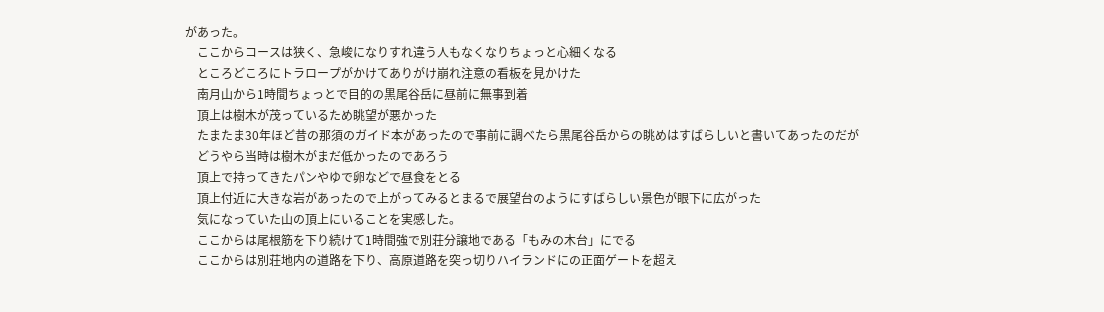があった。
    ここからコースは狭く、急峻になりすれ違う人もなくなりちょっと心細くなる
    ところどころにトラロープがかけてありがけ崩れ注意の看板を見かけた
    南月山から1時間ちょっとで目的の黒尾谷岳に昼前に無事到着
    頂上は樹木が茂っているため眺望が悪かった
    たまたま30年ほど昔の那須のガイド本があったので事前に調べたら黒尾谷岳からの眺めはすばらしいと書いてあったのだが
    どうやら当時は樹木がまだ低かったのであろう
    頂上で持ってきたパンやゆで卵などで昼食をとる
    頂上付近に大きな岩があったので上がってみるとまるで展望台のようにすばらしい景色が眼下に広がった
    気になっていた山の頂上にいることを実感した。
    ここからは尾根筋を下り続けて1時間強で別荘分譲地である「もみの木台」にでる
    ここからは別荘地内の道路を下り、高原道路を突っ切りハイランドにの正面ゲートを超え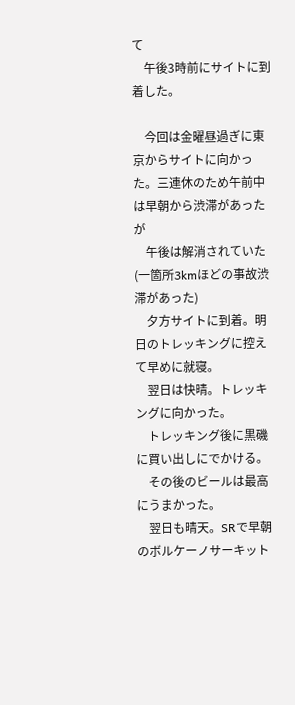て
    午後3時前にサイトに到着した。

    今回は金曜昼過ぎに東京からサイトに向かった。三連休のため午前中は早朝から渋滞があったが
    午後は解消されていた(一箇所3kmほどの事故渋滞があった)
    夕方サイトに到着。明日のトレッキングに控えて早めに就寝。
    翌日は快晴。トレッキングに向かった。
    トレッキング後に黒磯に買い出しにでかける。
    その後のビールは最高にうまかった。
    翌日も晴天。SRで早朝のボルケーノサーキット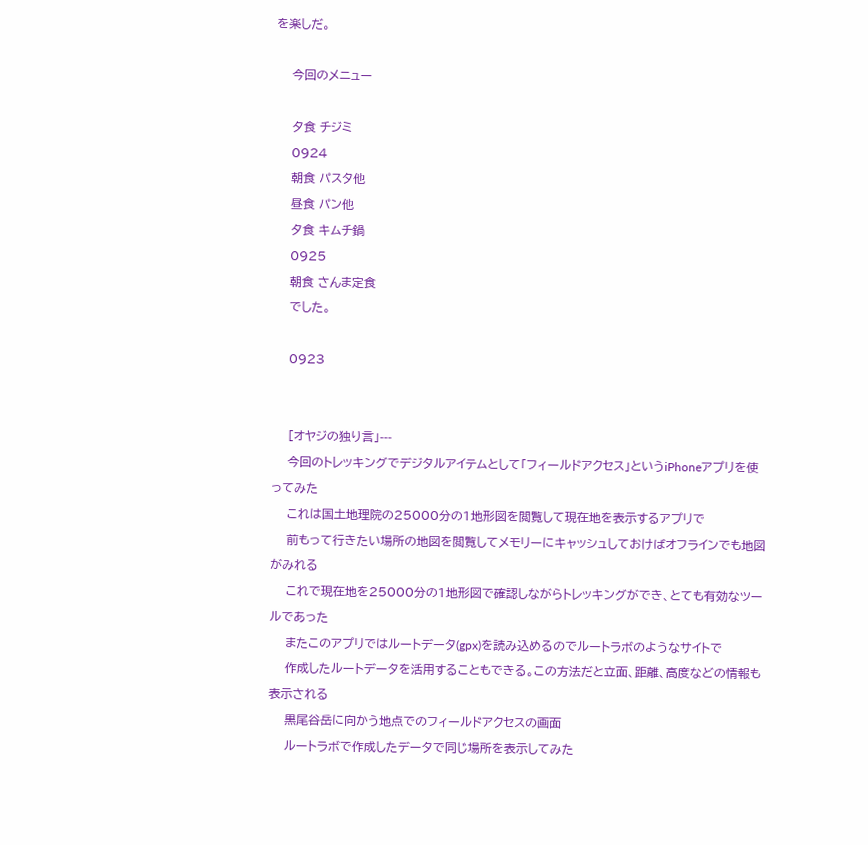を楽しだ。

    今回のメニュー

    夕食 チジミ
    0924
    朝食 パスタ他
    昼食 パン他
    夕食 キムチ鍋
    0925
    朝食 さんま定食
    でした。

    0923


    [オヤジの独り言」---
    今回のトレッキングでデジタルアイテムとして「フィールドアクセス」というiPhoneアプリを使ってみた
    これは国土地理院の25000分の1地形図を閲覧して現在地を表示するアプリで
    前もって行きたい場所の地図を閲覧してメモリーにキャッシュしておけばオフラインでも地図がみれる
    これで現在地を25000分の1地形図で確認しながらトレッキングができ、とても有効なツールであった
    またこのアプリではルートデータ(gpx)を読み込めるのでルートラボのようなサイトで
    作成したルートデータを活用することもできる。この方法だと立面、距離、高度などの情報も表示される
    黒尾谷岳に向かう地点でのフィールドアクセスの画面
    ルートラボで作成したデータで同じ場所を表示してみた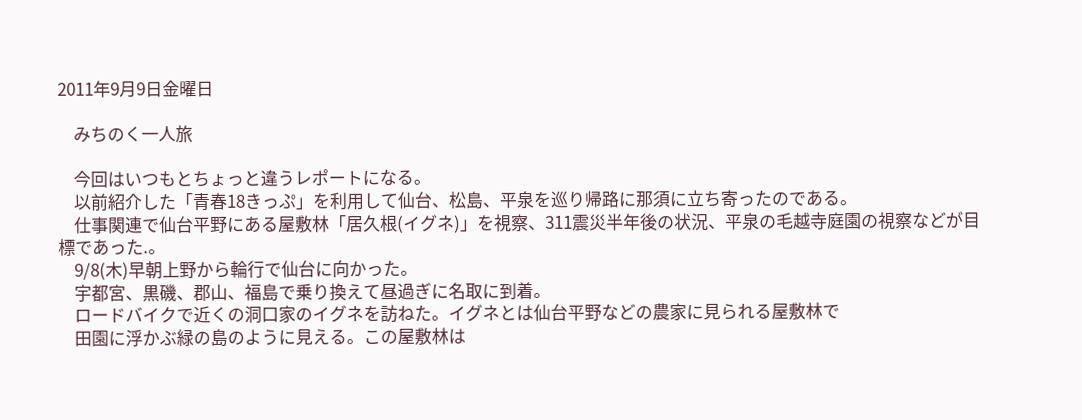2011年9月9日金曜日

    みちのく一人旅

    今回はいつもとちょっと違うレポートになる。
    以前紹介した「青春18きっぷ」を利用して仙台、松島、平泉を巡り帰路に那須に立ち寄ったのである。
    仕事関連で仙台平野にある屋敷林「居久根(イグネ)」を視察、311震災半年後の状況、平泉の毛越寺庭園の視察などが目標であった.。
    9/8(木)早朝上野から輪行で仙台に向かった。
    宇都宮、黒磯、郡山、福島で乗り換えて昼過ぎに名取に到着。
    ロードバイクで近くの洞口家のイグネを訪ねた。イグネとは仙台平野などの農家に見られる屋敷林で
    田園に浮かぶ緑の島のように見える。この屋敷林は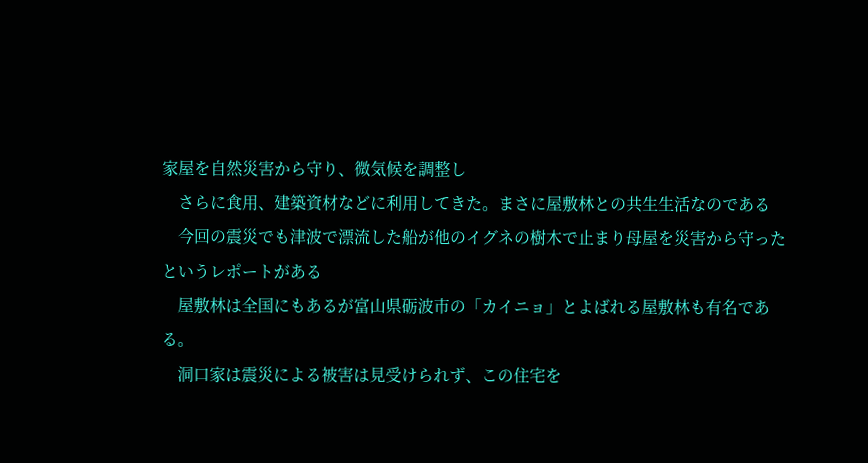家屋を自然災害から守り、微気候を調整し
    さらに食用、建築資材などに利用してきた。まさに屋敷林との共生生活なのである
    今回の震災でも津波で漂流した船が他のイグネの樹木で止まり母屋を災害から守ったというレポートがある
    屋敷林は全国にもあるが富山県砺波市の「カイニョ」とよばれる屋敷林も有名である。
    洞口家は震災による被害は見受けられず、この住宅を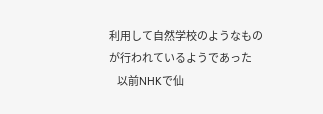利用して自然学校のようなものが行われているようであった
    以前NHKで仙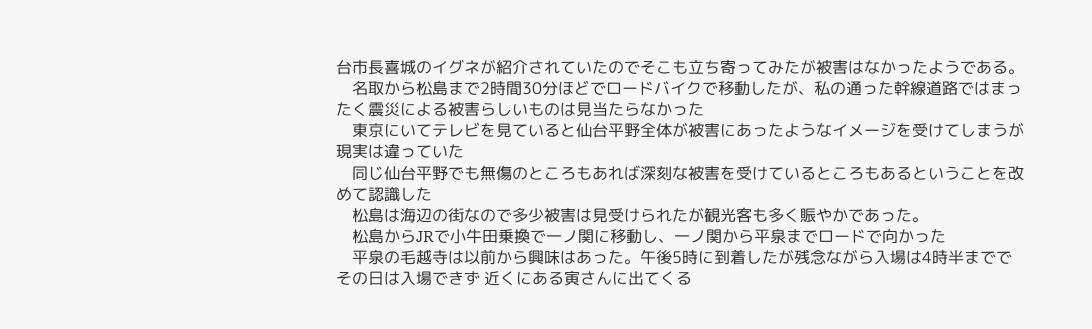台市長喜城のイグネが紹介されていたのでそこも立ち寄ってみたが被害はなかったようである。
    名取から松島まで2時間30分ほどでロードバイクで移動したが、私の通った幹線道路ではまったく震災による被害らしいものは見当たらなかった
    東京にいてテレビを見ていると仙台平野全体が被害にあったようなイメージを受けてしまうが現実は違っていた
    同じ仙台平野でも無傷のところもあれば深刻な被害を受けているところもあるということを改めて認識した
    松島は海辺の街なので多少被害は見受けられたが観光客も多く賑やかであった。
    松島からJRで小牛田乗換で一ノ関に移動し、一ノ関から平泉までロードで向かった
    平泉の毛越寺は以前から興味はあった。午後5時に到着したが残念ながら入場は4時半まででその日は入場できず 近くにある寅さんに出てくる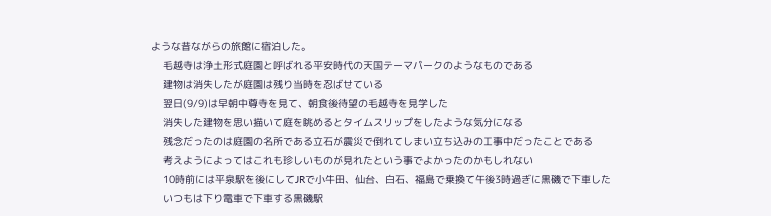ような昔ながらの旅館に宿泊した。
    毛越寺は浄土形式庭園と呼ばれる平安時代の天国テーマパークのようなものである
    建物は消失したが庭園は残り当時を忍ばせている
    翌日(9/9)は早朝中尊寺を見て、朝食後待望の毛越寺を見学した
    消失した建物を思い描いて庭を眺めるとタイムスリップをしたような気分になる
    残念だったのは庭園の名所である立石が震災で倒れてしまい立ち込みの工事中だったことである
    考えようによってはこれも珍しいものが見れたという事でよかったのかもしれない
    10時前には平泉駅を後にしてJRで小牛田、仙台、白石、福島で乗換て午後3時過ぎに黒磯で下車した
    いつもは下り電車で下車する黒磯駅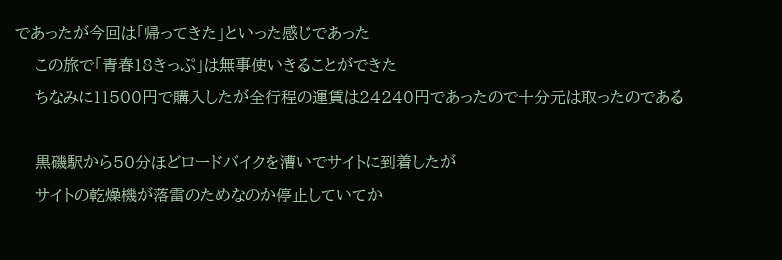であったが今回は「帰ってきた」といった感じであった
    この旅で「青春18きっぷ」は無事使いきることができた
    ちなみに11500円で購入したが全行程の運賃は24240円であったので十分元は取ったのである

    黒磯駅から50分ほどロードバイクを漕いでサイトに到着したが
    サイトの乾燥機が落雷のためなのか停止していてか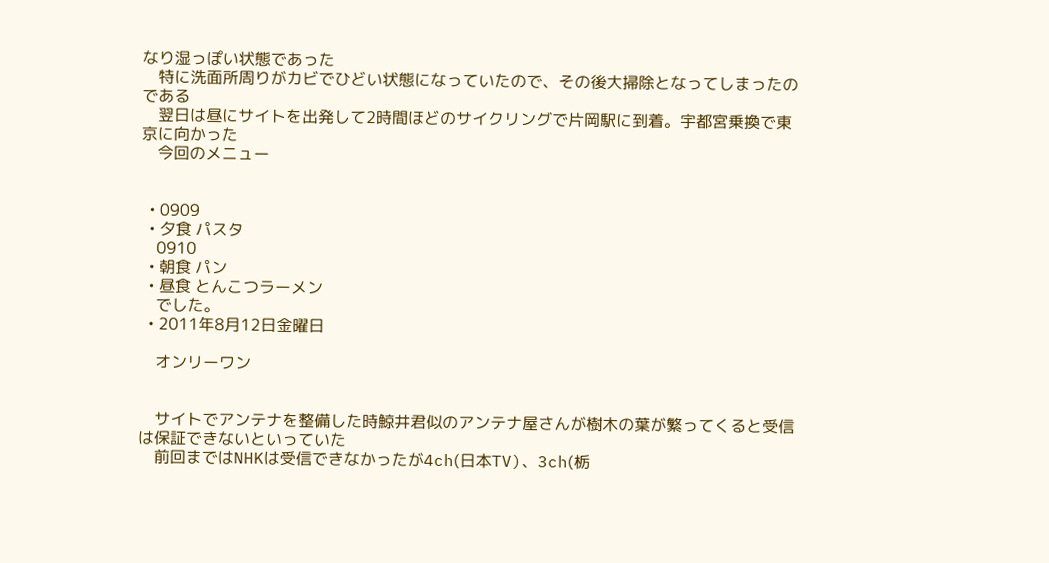なり湿っぽい状態であった
    特に洗面所周りがカビでひどい状態になっていたので、その後大掃除となってしまったのである
    翌日は昼にサイトを出発して2時間ほどのサイクリングで片岡駅に到着。宇都宮乗換で東京に向かった
    今回のメニュー


  • 0909
  • 夕食 パスタ
    0910
  • 朝食 パン
  • 昼食 とんこつラーメン
    でした。
  • 2011年8月12日金曜日

    オンリーワン


    サイトでアンテナを整備した時鯨井君似のアンテナ屋さんが樹木の葉が繁ってくると受信は保証できないといっていた
    前回まではNHKは受信できなかったが4ch(日本TV)、3ch(栃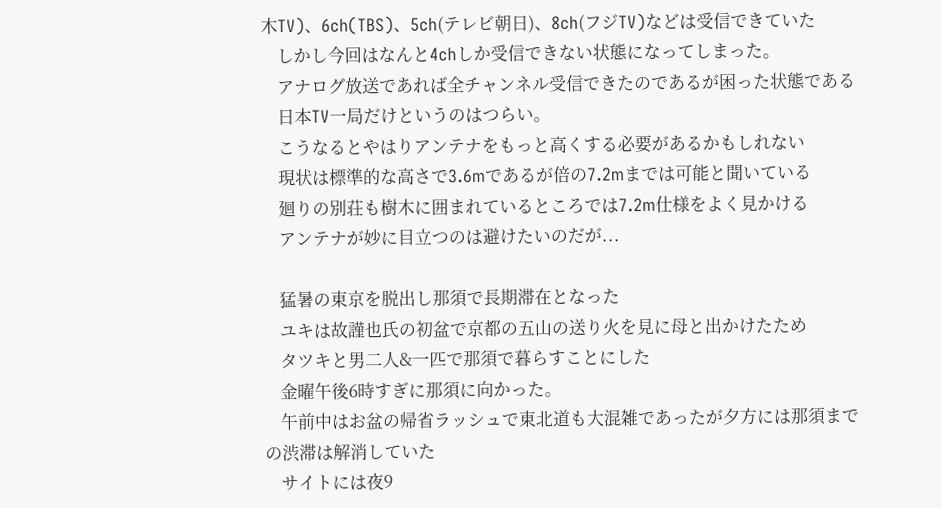木TV)、6ch(TBS)、5ch(テレビ朝日)、8ch(フジTV)などは受信できていた
    しかし今回はなんと4chしか受信できない状態になってしまった。
    アナログ放送であれば全チャンネル受信できたのであるが困った状態である
    日本TV一局だけというのはつらい。
    こうなるとやはりアンテナをもっと高くする必要があるかもしれない
    現状は標準的な高さで3.6mであるが倍の7.2mまでは可能と聞いている
    廻りの別荘も樹木に囲まれているところでは7.2m仕様をよく見かける
    アンテナが妙に目立つのは避けたいのだが...

    猛暑の東京を脱出し那須で長期滞在となった
    ユキは故謹也氏の初盆で京都の五山の送り火を見に母と出かけたため
    タツキと男二人&一匹で那須で暮らすことにした
    金曜午後6時すぎに那須に向かった。
    午前中はお盆の帰省ラッシュで東北道も大混雑であったが夕方には那須までの渋滞は解消していた
    サイトには夜9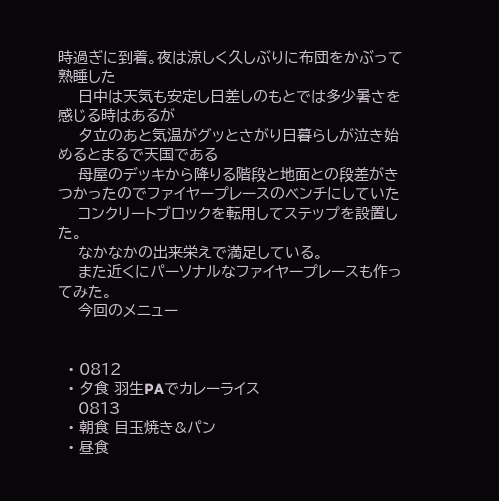時過ぎに到着。夜は涼しく久しぶりに布団をかぶって熟睡した
    日中は天気も安定し日差しのもとでは多少暑さを感じる時はあるが
    夕立のあと気温がグッとさがり日暮らしが泣き始めるとまるで天国である
    母屋のデッキから降りる階段と地面との段差がきつかったのでファイヤープレースのベンチにしていた
    コンクリートブロックを転用してステップを設置した。
    なかなかの出来栄えで満足している。
    また近くにパーソナルなファイヤープレースも作ってみた。
    今回のメニュー


  • 0812
  • 夕食 羽生PAでカレーライス
    0813
  • 朝食 目玉焼き&パン
  • 昼食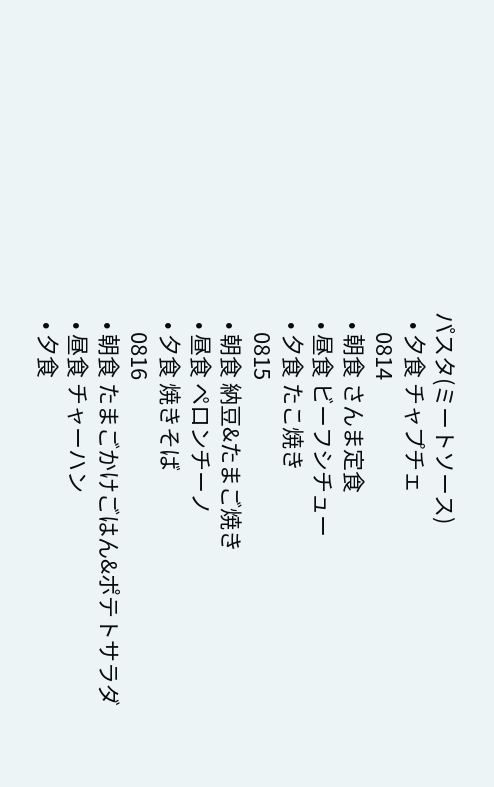パスタ(ミートソース)
  • 夕食 チャプチェ
    0814
  • 朝食 さんま定食
  • 昼食 ビーフシチュー
  • 夕食 たこ焼き
    0815
  • 朝食 納豆&たまご焼き
  • 昼食 ペロンチーノ
  • 夕食 焼きそば
    0816
  • 朝食 たまごかけごはん&ポテトサラダ
  • 昼食 チャーハン
  • 夕食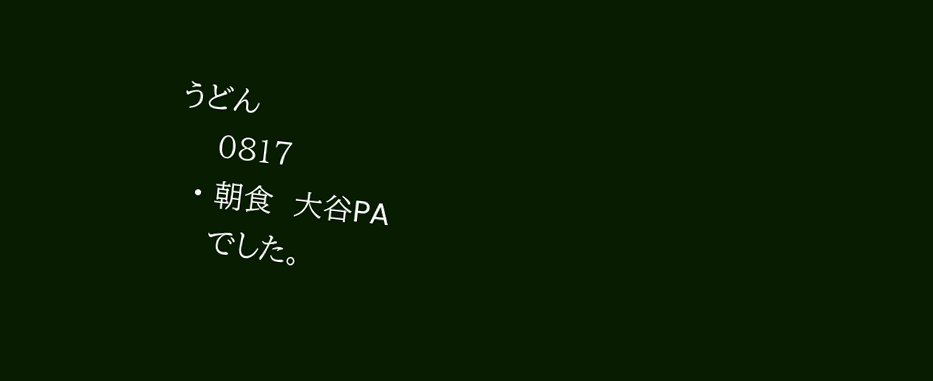うどん
    0817
  • 朝食  大谷PA
    でした。